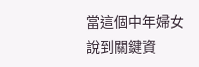當這個中年婦女說到關鍵資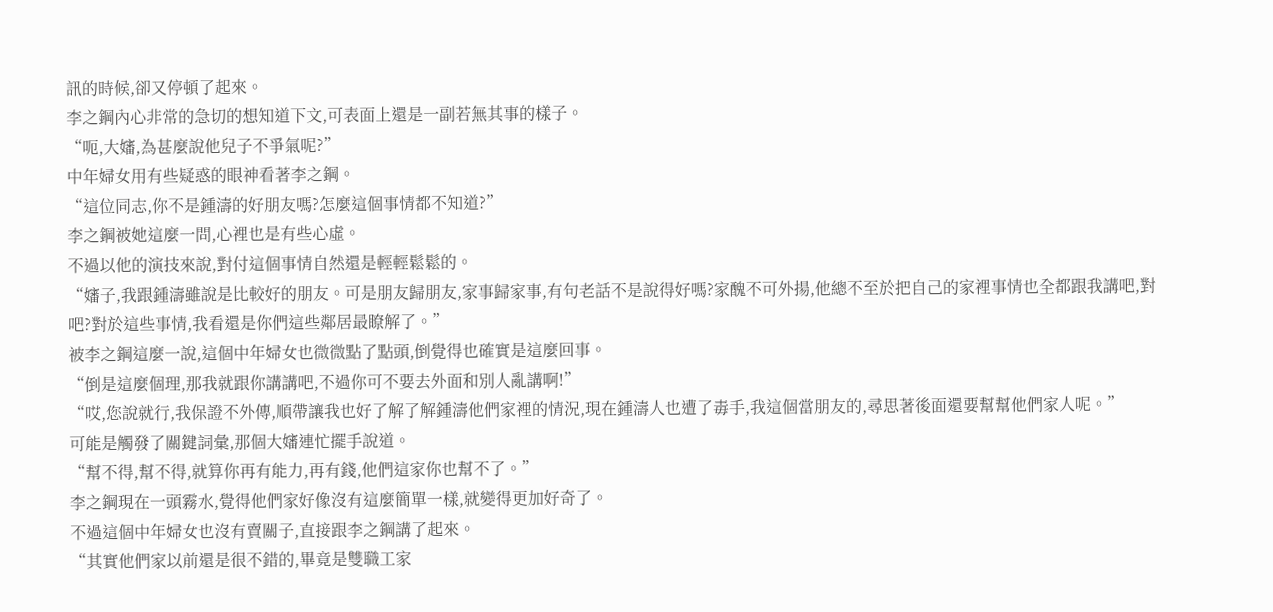訊的時候,卻又停頓了起來。
李之鋼內心非常的急切的想知道下文,可表面上還是一副若無其事的樣子。
“呃,大嬸,為甚麼說他兒子不爭氣呢?”
中年婦女用有些疑惑的眼神看著李之鋼。
“這位同志,你不是鍾濤的好朋友嗎?怎麼這個事情都不知道?”
李之鋼被她這麼一問,心裡也是有些心虛。
不過以他的演技來說,對付這個事情自然還是輕輕鬆鬆的。
“嬸子,我跟鍾濤雖說是比較好的朋友。可是朋友歸朋友,家事歸家事,有句老話不是說得好嗎?家醜不可外揚,他總不至於把自己的家裡事情也全都跟我講吧,對吧?對於這些事情,我看還是你們這些鄰居最瞭解了。”
被李之鋼這麼一說,這個中年婦女也微微點了點頭,倒覺得也確實是這麼回事。
“倒是這麼個理,那我就跟你講講吧,不過你可不要去外面和別人亂講啊!”
“哎,您說就行,我保證不外傳,順帶讓我也好了解了解鍾濤他們家裡的情況,現在鍾濤人也遭了毒手,我這個當朋友的,尋思著後面還要幫幫他們家人呢。”
可能是觸發了關鍵詞彙,那個大嬸連忙擺手說道。
“幫不得,幫不得,就算你再有能力,再有錢,他們這家你也幫不了。”
李之鋼現在一頭霧水,覺得他們家好像沒有這麼簡單一樣,就變得更加好奇了。
不過這個中年婦女也沒有賣關子,直接跟李之鋼講了起來。
“其實他們家以前還是很不錯的,畢竟是雙職工家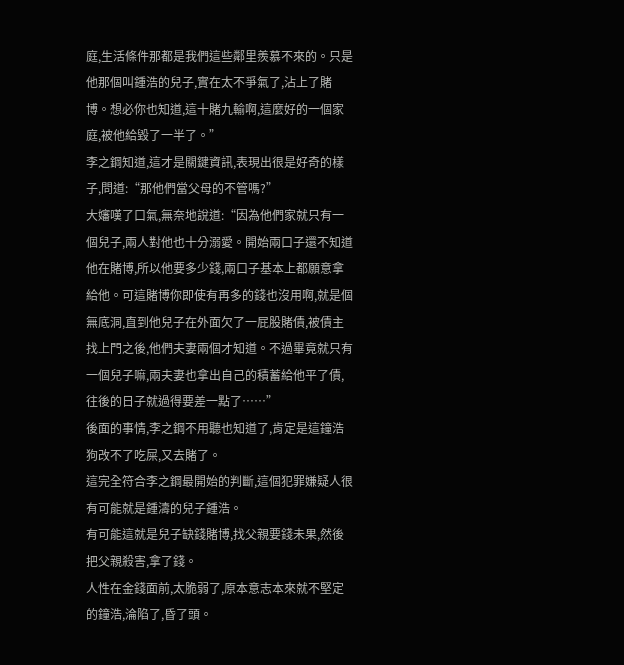庭,生活條件那都是我們這些鄰里羨慕不來的。只是他那個叫鍾浩的兒子,實在太不爭氣了,沾上了賭博。想必你也知道,這十賭九輸啊,這麼好的一個家庭,被他給毀了一半了。”
李之鋼知道,這才是關鍵資訊,表現出很是好奇的樣子,問道:“那他們當父母的不管嗎?”
大嬸嘆了口氣,無奈地說道:“因為他們家就只有一個兒子,兩人對他也十分溺愛。開始兩口子還不知道他在賭博,所以他要多少錢,兩口子基本上都願意拿給他。可這賭博你即使有再多的錢也沒用啊,就是個無底洞,直到他兒子在外面欠了一屁股賭債,被債主找上門之後,他們夫妻兩個才知道。不過畢竟就只有一個兒子嘛,兩夫妻也拿出自己的積蓄給他平了債,往後的日子就過得要差一點了……”
後面的事情,李之鋼不用聽也知道了,肯定是這鐘浩狗改不了吃屎,又去賭了。
這完全符合李之鋼最開始的判斷,這個犯罪嫌疑人很有可能就是鍾濤的兒子鍾浩。
有可能這就是兒子缺錢賭博,找父親要錢未果,然後把父親殺害,拿了錢。
人性在金錢面前,太脆弱了,原本意志本來就不堅定的鐘浩,淪陷了,昏了頭。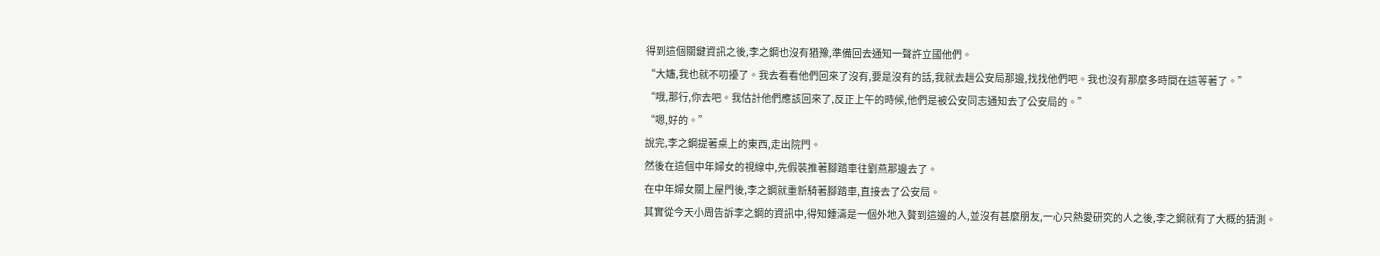得到這個關鍵資訊之後,李之鋼也沒有猶豫,準備回去通知一聲許立國他們。
“大嬸,我也就不叨擾了。我去看看他們回來了沒有,要是沒有的話,我就去趟公安局那邊,找找他們吧。我也沒有那麼多時間在這等著了。”
“哦,那行,你去吧。我估計他們應該回來了,反正上午的時候,他們是被公安同志通知去了公安局的。”
“嗯,好的。”
說完,李之鋼提著桌上的東西,走出院門。
然後在這個中年婦女的視線中,先假裝推著腳踏車往劉燕那邊去了。
在中年婦女關上屋門後,李之鋼就重新騎著腳踏車,直接去了公安局。
其實從今天小周告訴李之鋼的資訊中,得知鍾濤是一個外地入贅到這邊的人,並沒有甚麼朋友,一心只熱愛研究的人之後,李之鋼就有了大概的猜測。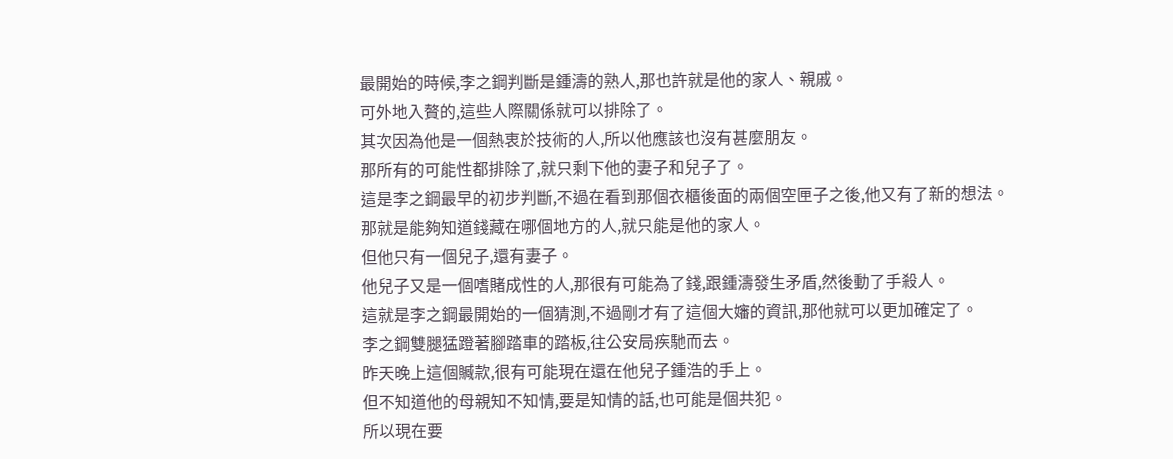最開始的時候,李之鋼判斷是鍾濤的熟人,那也許就是他的家人、親戚。
可外地入贅的,這些人際關係就可以排除了。
其次因為他是一個熱衷於技術的人,所以他應該也沒有甚麼朋友。
那所有的可能性都排除了,就只剩下他的妻子和兒子了。
這是李之鋼最早的初步判斷,不過在看到那個衣櫃後面的兩個空匣子之後,他又有了新的想法。
那就是能夠知道錢藏在哪個地方的人,就只能是他的家人。
但他只有一個兒子,還有妻子。
他兒子又是一個嗜賭成性的人,那很有可能為了錢,跟鍾濤發生矛盾,然後動了手殺人。
這就是李之鋼最開始的一個猜測,不過剛才有了這個大嬸的資訊,那他就可以更加確定了。
李之鋼雙腿猛蹬著腳踏車的踏板,往公安局疾馳而去。
昨天晚上這個贓款,很有可能現在還在他兒子鍾浩的手上。
但不知道他的母親知不知情,要是知情的話,也可能是個共犯。
所以現在要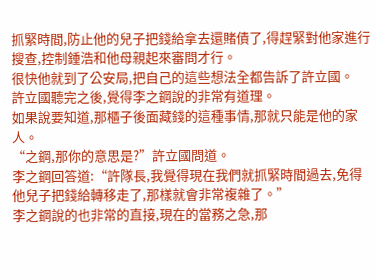抓緊時間,防止他的兒子把錢給拿去還賭債了,得趕緊對他家進行搜查,控制鍾浩和他母親起來審問才行。
很快他就到了公安局,把自己的這些想法全都告訴了許立國。
許立國聽完之後,覺得李之鋼說的非常有道理。
如果說要知道,那櫃子後面藏錢的這種事情,那就只能是他的家人。
“之鋼,那你的意思是?”許立國問道。
李之鋼回答道:“許隊長,我覺得現在我們就抓緊時間過去,免得他兒子把錢給轉移走了,那樣就會非常複雜了。”
李之鋼說的也非常的直接,現在的當務之急,那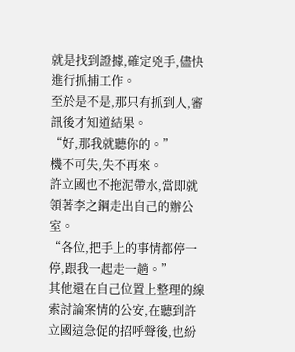就是找到證據,確定兇手,儘快進行抓捕工作。
至於是不是,那只有抓到人,審訊後才知道結果。
“好,那我就聽你的。”
機不可失,失不再來。
許立國也不拖泥帶水,當即就領著李之鋼走出自己的辦公室。
“各位,把手上的事情都停一停,跟我一起走一趟。”
其他還在自己位置上整理的線索討論案情的公安,在聽到許立國這急促的招呼聲後,也紛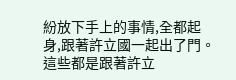紛放下手上的事情,全都起身,跟著許立國一起出了門。
這些都是跟著許立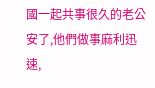國一起共事很久的老公安了,他們做事麻利迅速,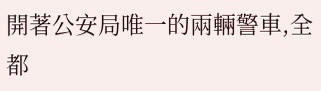開著公安局唯一的兩輛警車,全都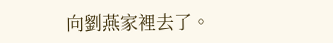向劉燕家裡去了。